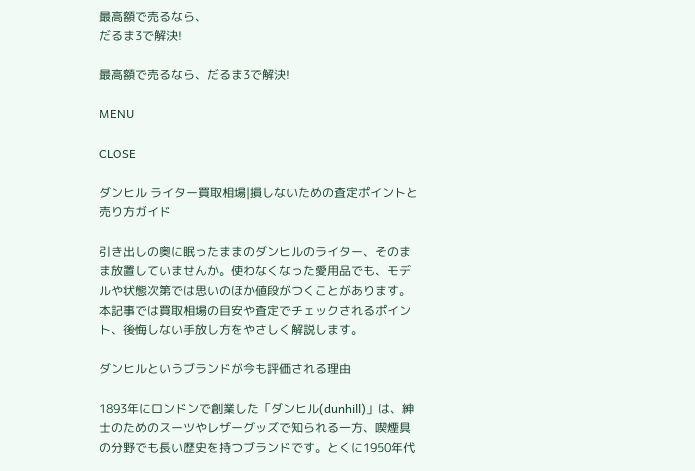最高額で売るなら、
だるま3で解決!

最高額で売るなら、だるま3で解決!

MENU

CLOSE

ダンヒル ライター買取相場|損しないための査定ポイントと売り方ガイド

引き出しの奥に眠ったままのダンヒルのライター、そのまま放置していませんか。使わなくなった愛用品でも、モデルや状態次第では思いのほか値段がつくことがあります。本記事では買取相場の目安や査定でチェックされるポイント、後悔しない手放し方をやさしく解説します。

ダンヒルというブランドが今も評価される理由

1893年にロンドンで創業した「ダンヒル(dunhill)」は、紳士のためのスーツやレザーグッズで知られる一方、喫煙具の分野でも長い歴史を持つブランドです。とくに1950年代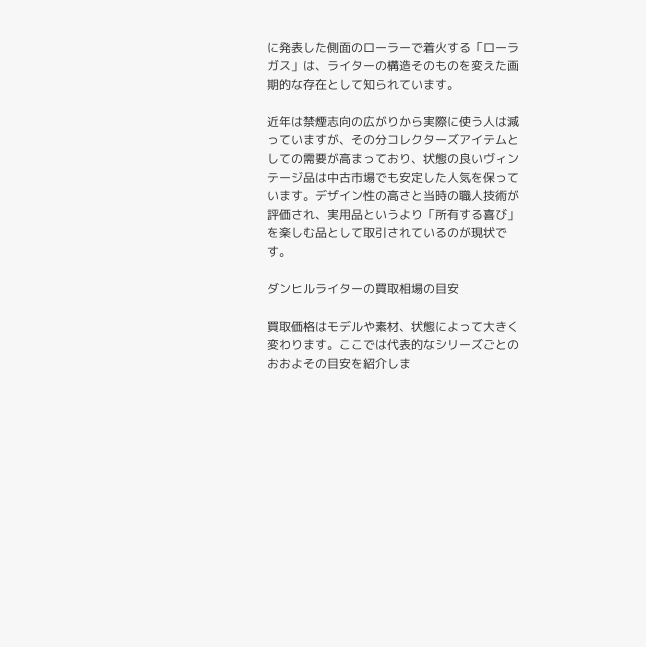に発表した側面のローラーで着火する「ローラガス」は、ライターの構造そのものを変えた画期的な存在として知られています。

近年は禁煙志向の広がりから実際に使う人は減っていますが、その分コレクターズアイテムとしての需要が高まっており、状態の良いヴィンテージ品は中古市場でも安定した人気を保っています。デザイン性の高さと当時の職人技術が評価され、実用品というより「所有する喜び」を楽しむ品として取引されているのが現状です。

ダンヒルライターの買取相場の目安

買取価格はモデルや素材、状態によって大きく変わります。ここでは代表的なシリーズごとのおおよその目安を紹介しま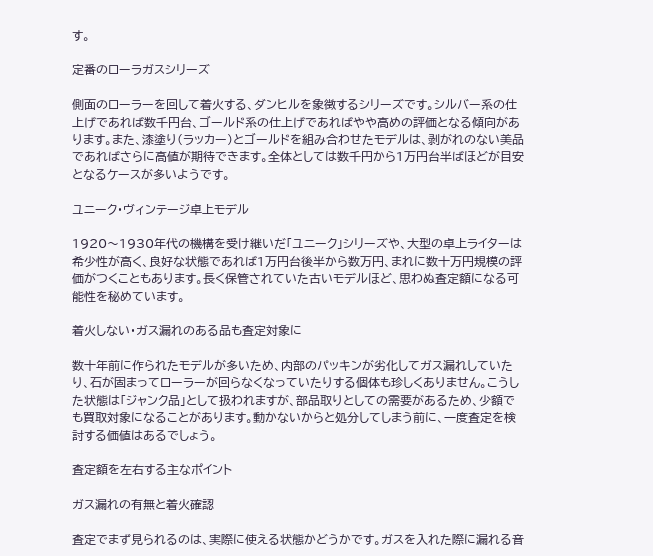す。

定番のローラガスシリーズ

側面のローラーを回して着火する、ダンヒルを象徴するシリーズです。シルバー系の仕上げであれば数千円台、ゴールド系の仕上げであればやや高めの評価となる傾向があります。また、漆塗り(ラッカー)とゴールドを組み合わせたモデルは、剥がれのない美品であればさらに高値が期待できます。全体としては数千円から1万円台半ばほどが目安となるケースが多いようです。

ユニーク・ヴィンテージ卓上モデル

1920〜1930年代の機構を受け継いだ「ユニーク」シリーズや、大型の卓上ライターは希少性が高く、良好な状態であれば1万円台後半から数万円、まれに数十万円規模の評価がつくこともあります。長く保管されていた古いモデルほど、思わぬ査定額になる可能性を秘めています。

着火しない・ガス漏れのある品も査定対象に

数十年前に作られたモデルが多いため、内部のパッキンが劣化してガス漏れしていたり、石が固まってローラーが回らなくなっていたりする個体も珍しくありません。こうした状態は「ジャンク品」として扱われますが、部品取りとしての需要があるため、少額でも買取対象になることがあります。動かないからと処分してしまう前に、一度査定を検討する価値はあるでしょう。

査定額を左右する主なポイント

ガス漏れの有無と着火確認

査定でまず見られるのは、実際に使える状態かどうかです。ガスを入れた際に漏れる音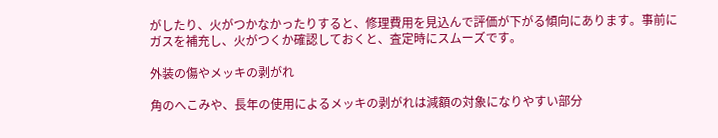がしたり、火がつかなかったりすると、修理費用を見込んで評価が下がる傾向にあります。事前にガスを補充し、火がつくか確認しておくと、査定時にスムーズです。

外装の傷やメッキの剥がれ

角のへこみや、長年の使用によるメッキの剥がれは減額の対象になりやすい部分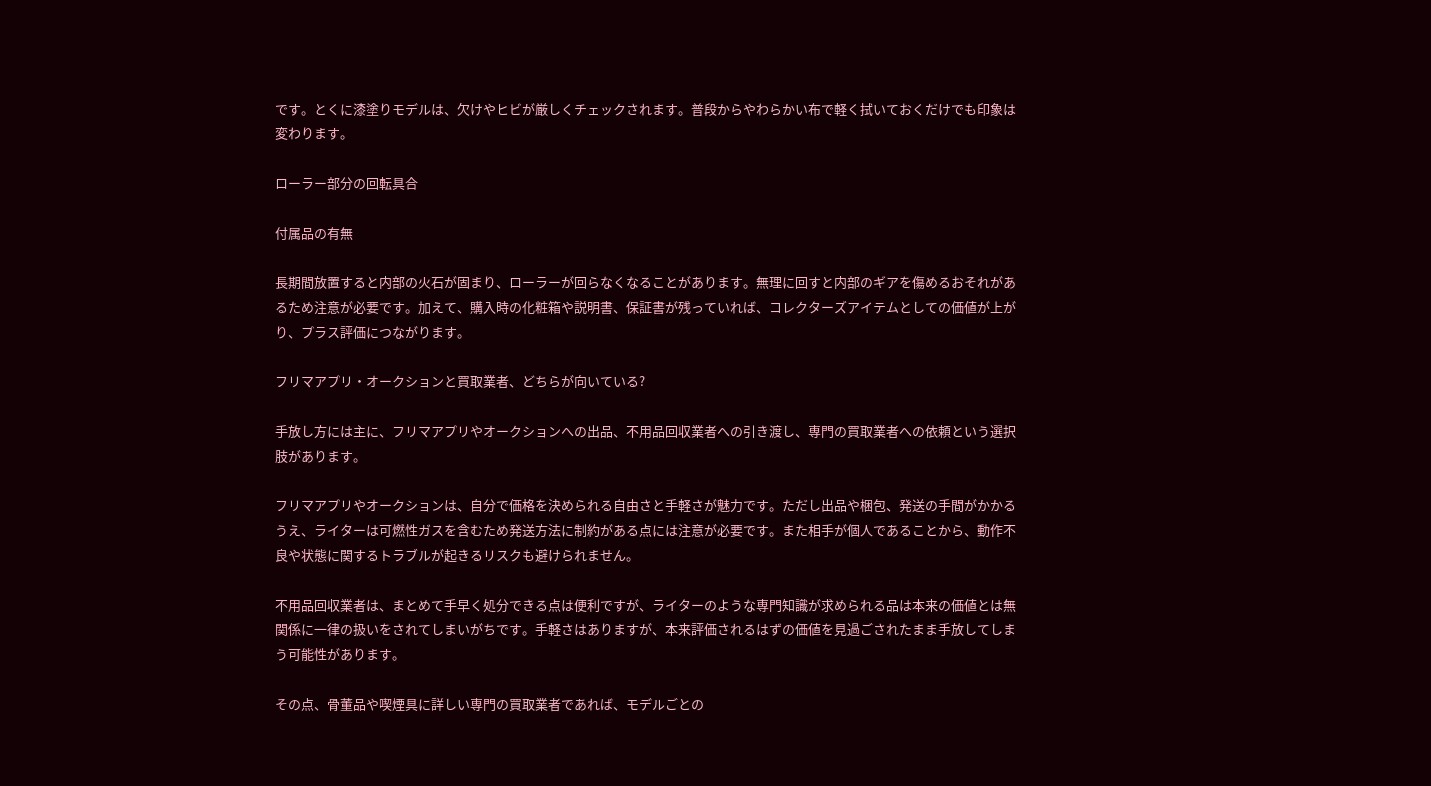です。とくに漆塗りモデルは、欠けやヒビが厳しくチェックされます。普段からやわらかい布で軽く拭いておくだけでも印象は変わります。

ローラー部分の回転具合

付属品の有無

長期間放置すると内部の火石が固まり、ローラーが回らなくなることがあります。無理に回すと内部のギアを傷めるおそれがあるため注意が必要です。加えて、購入時の化粧箱や説明書、保証書が残っていれば、コレクターズアイテムとしての価値が上がり、プラス評価につながります。

フリマアプリ・オークションと買取業者、どちらが向いている?

手放し方には主に、フリマアプリやオークションへの出品、不用品回収業者への引き渡し、専門の買取業者への依頼という選択肢があります。

フリマアプリやオークションは、自分で価格を決められる自由さと手軽さが魅力です。ただし出品や梱包、発送の手間がかかるうえ、ライターは可燃性ガスを含むため発送方法に制約がある点には注意が必要です。また相手が個人であることから、動作不良や状態に関するトラブルが起きるリスクも避けられません。

不用品回収業者は、まとめて手早く処分できる点は便利ですが、ライターのような専門知識が求められる品は本来の価値とは無関係に一律の扱いをされてしまいがちです。手軽さはありますが、本来評価されるはずの価値を見過ごされたまま手放してしまう可能性があります。

その点、骨董品や喫煙具に詳しい専門の買取業者であれば、モデルごとの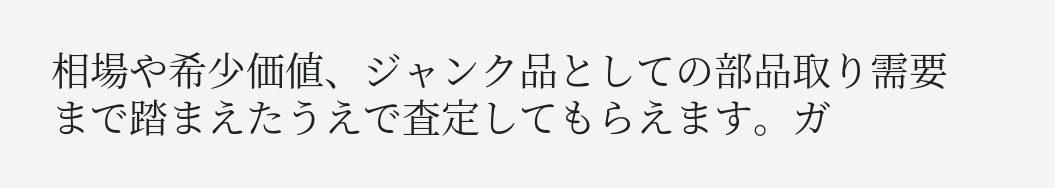相場や希少価値、ジャンク品としての部品取り需要まで踏まえたうえで査定してもらえます。ガ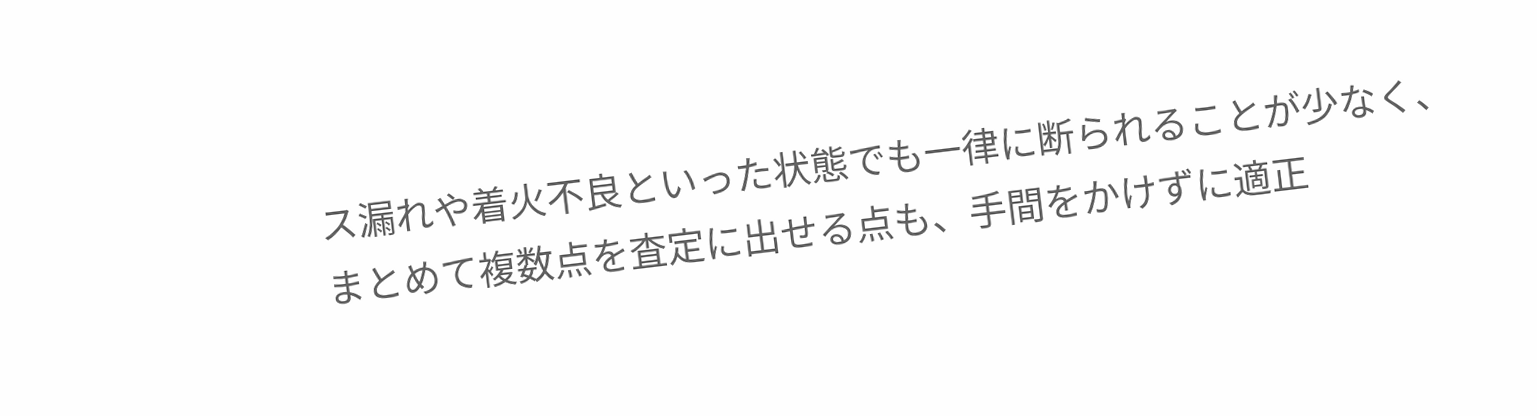ス漏れや着火不良といった状態でも一律に断られることが少なく、まとめて複数点を査定に出せる点も、手間をかけずに適正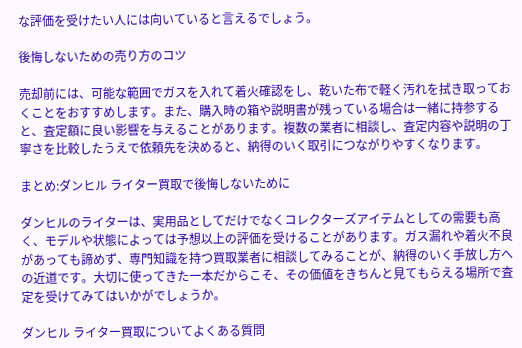な評価を受けたい人には向いていると言えるでしょう。

後悔しないための売り方のコツ

売却前には、可能な範囲でガスを入れて着火確認をし、乾いた布で軽く汚れを拭き取っておくことをおすすめします。また、購入時の箱や説明書が残っている場合は一緒に持参すると、査定額に良い影響を与えることがあります。複数の業者に相談し、査定内容や説明の丁寧さを比較したうえで依頼先を決めると、納得のいく取引につながりやすくなります。

まとめ:ダンヒル ライター買取で後悔しないために

ダンヒルのライターは、実用品としてだけでなくコレクターズアイテムとしての需要も高く、モデルや状態によっては予想以上の評価を受けることがあります。ガス漏れや着火不良があっても諦めず、専門知識を持つ買取業者に相談してみることが、納得のいく手放し方への近道です。大切に使ってきた一本だからこそ、その価値をきちんと見てもらえる場所で査定を受けてみてはいかがでしょうか。

ダンヒル ライター買取についてよくある質問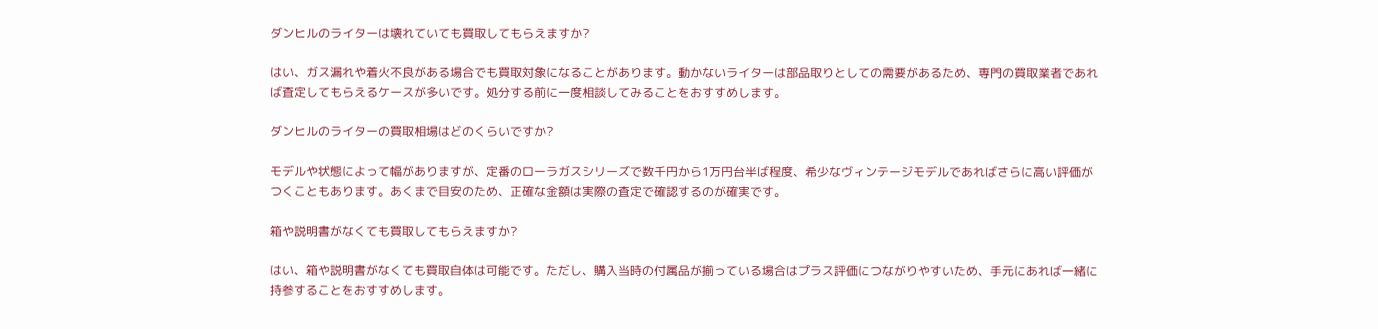ダンヒルのライターは壊れていても買取してもらえますか?

はい、ガス漏れや着火不良がある場合でも買取対象になることがあります。動かないライターは部品取りとしての需要があるため、専門の買取業者であれば査定してもらえるケースが多いです。処分する前に一度相談してみることをおすすめします。

ダンヒルのライターの買取相場はどのくらいですか?

モデルや状態によって幅がありますが、定番のローラガスシリーズで数千円から1万円台半ば程度、希少なヴィンテージモデルであればさらに高い評価がつくこともあります。あくまで目安のため、正確な金額は実際の査定で確認するのが確実です。

箱や説明書がなくても買取してもらえますか?

はい、箱や説明書がなくても買取自体は可能です。ただし、購入当時の付属品が揃っている場合はプラス評価につながりやすいため、手元にあれば一緒に持参することをおすすめします。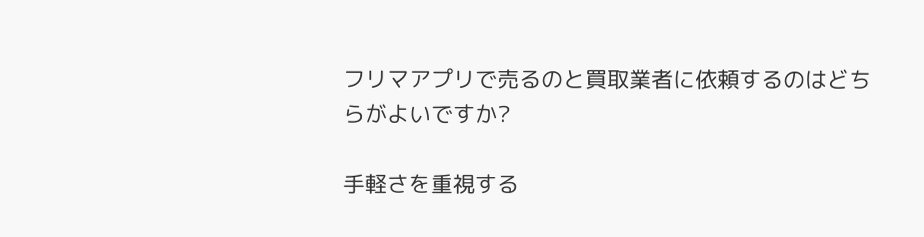フリマアプリで売るのと買取業者に依頼するのはどちらがよいですか?

手軽さを重視する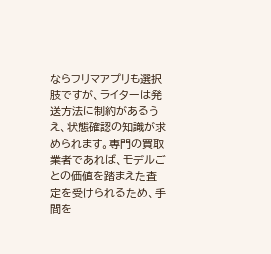ならフリマアプリも選択肢ですが、ライターは発送方法に制約があるうえ、状態確認の知識が求められます。専門の買取業者であれば、モデルごとの価値を踏まえた査定を受けられるため、手間を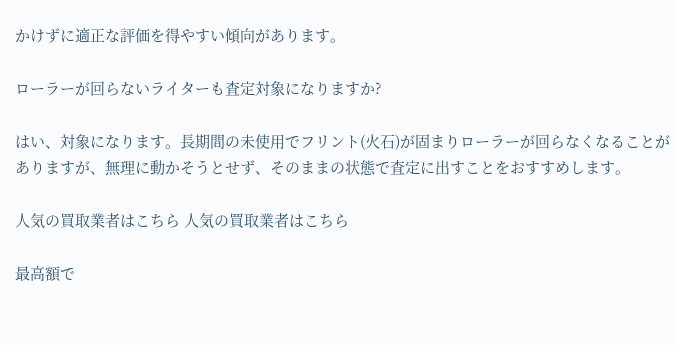かけずに適正な評価を得やすい傾向があります。

ローラーが回らないライターも査定対象になりますか?

はい、対象になります。長期間の未使用でフリント(火石)が固まりローラーが回らなくなることがありますが、無理に動かそうとせず、そのままの状態で査定に出すことをおすすめします。

人気の買取業者はこちら 人気の買取業者はこちら

最高額で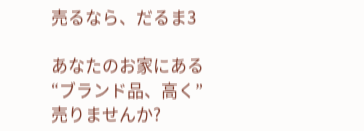売るなら、だるま3

あなたのお家にある “ブランド品、高く” 売りませんか?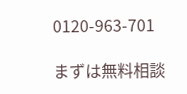0120-963-701

まずは無料相談